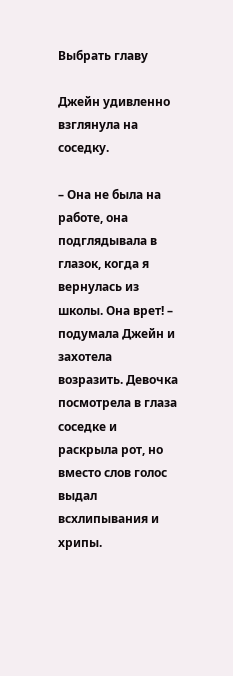Выбрать главу

Джейн удивленно взглянула на соседку.

– Она не была на работе, она подглядывала в глазок, когда я вернулась из школы. Она врет! – подумала Джейн и захотела возразить. Девочка посмотрела в глаза соседке и раскрыла рот, но вместо слов голос выдал всхлипывания и хрипы.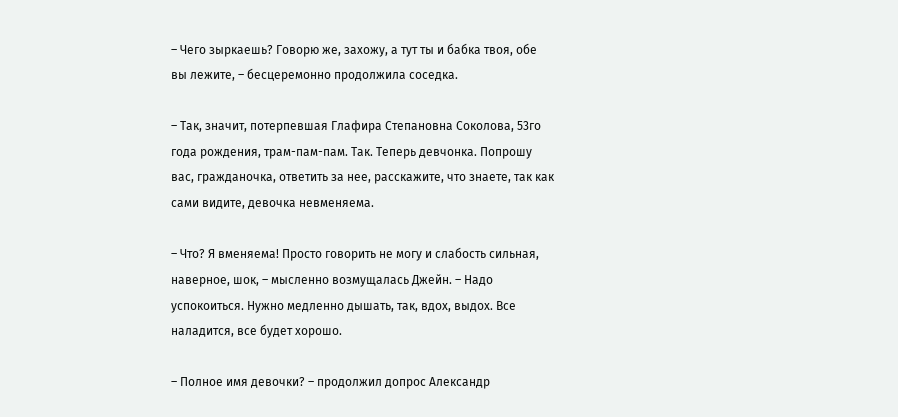– Чего зыркаешь? Говорю же, захожу, а тут ты и бабка твоя, обе вы лежите, – бесцеремонно продолжила соседка.

– Так, значит, потерпевшая Глафира Степановна Соколова, 53го года рождения, трам-пам-пам. Так. Теперь девчонка. Попрошу вас, гражданочка, ответить за нее, расскажите, что знаете, так как сами видите, девочка невменяема.

– Что? Я вменяема! Просто говорить не могу и слабость сильная, наверное, шок, – мысленно возмущалась Джейн. – Надо успокоиться. Нужно медленно дышать, так, вдох, выдох. Все наладится, все будет хорошо.

– Полное имя девочки? – продолжил допрос Александр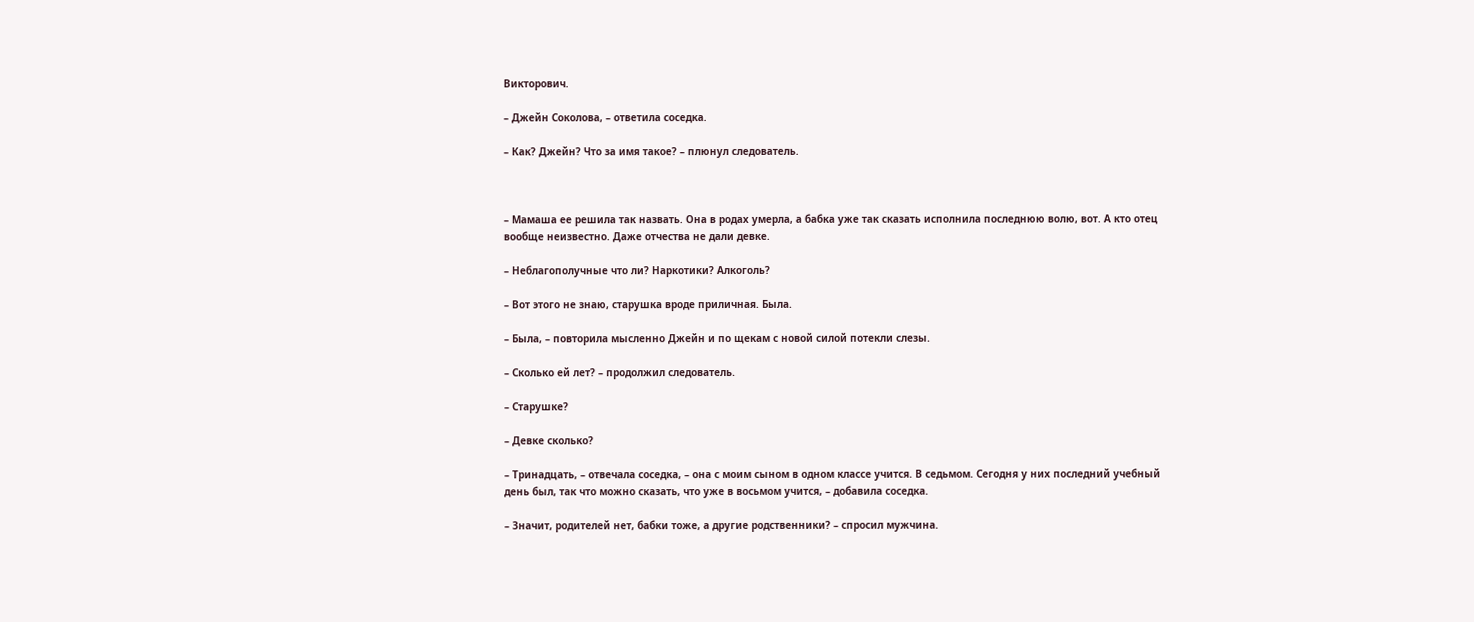Викторович.

– Джейн Соколова, – ответила соседка.

– Как? Джейн? Что за имя такое? – плюнул следователь.



– Мамаша ее решила так назвать. Она в родах умерла, а бабка уже так сказать исполнила последнюю волю, вот. А кто отец вообще неизвестно. Даже отчества не дали девке.

– Неблагополучные что ли? Наркотики? Алкоголь?

– Вот этого не знаю, старушка вроде приличная. Была.

– Была, – повторила мысленно Джейн и по щекам с новой силой потекли слезы.

– Сколько ей лет? – продолжил следователь.

– Старушке?

– Девке сколько?

– Тринадцать, – отвечала соседка, – она с моим сыном в одном классе учится. В седьмом. Сегодня у них последний учебный день был, так что можно сказать, что уже в восьмом учится, – добавила соседка.

– Значит, родителей нет, бабки тоже, а другие родственники? – спросил мужчина.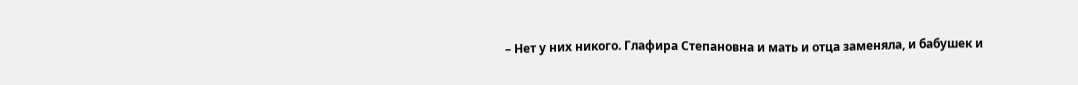– Нет у них никого. Глафира Степановна и мать и отца заменяла, и бабушек и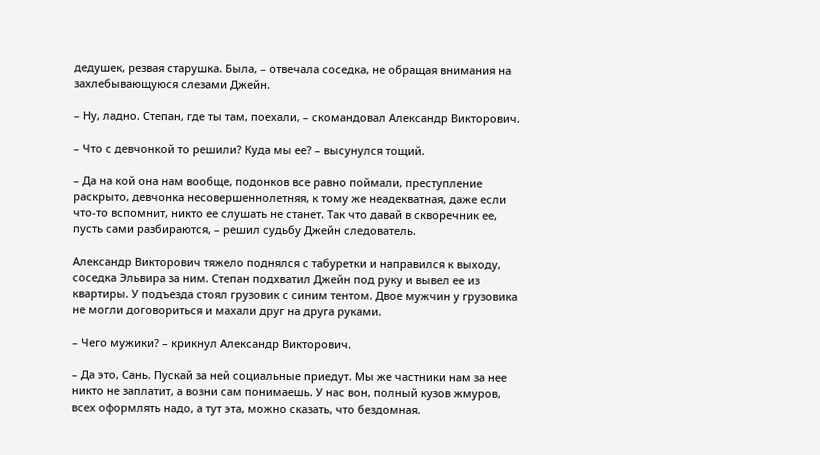дедушек, резвая старушка. Была, – отвечала соседка, не обращая внимания на захлебывающуюся слезами Джейн.

– Ну, ладно. Степан, где ты там, поехали, – скомандовал Александр Викторович.

– Что с девчонкой то решили? Куда мы ее? – высунулся тощий.

– Да на кой она нам вообще, подонков все равно поймали, преступление раскрыто, девчонка несовершеннолетняя, к тому же неадекватная, даже если что-то вспомнит, никто ее слушать не станет. Так что давай в скворечник ее, пусть сами разбираются, – решил судьбу Джейн следователь.

Александр Викторович тяжело поднялся с табуретки и направился к выходу, соседка Эльвира за ним. Степан подхватил Джейн под руку и вывел ее из квартиры. У подъезда стоял грузовик с синим тентом. Двое мужчин у грузовика не могли договориться и махали друг на друга руками.

– Чего мужики? – крикнул Александр Викторович.

– Да это, Сань. Пускай за ней социальные приедут. Мы же частники нам за нее никто не заплатит, а возни сам понимаешь. У нас вон, полный кузов жмуров, всех оформлять надо, а тут эта, можно сказать, что бездомная.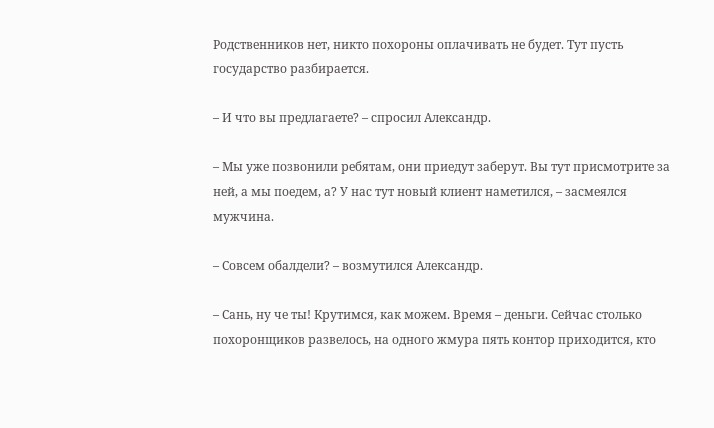Родственников нет, никто похороны оплачивать не будет. Тут пусть государство разбирается.

– И что вы предлагаете? – спросил Александр.

– Мы уже позвонили ребятам, они приедут заберут. Вы тут присмотрите за ней, а мы поедем, а? У нас тут новый клиент наметился, – засмеялся мужчина.

– Совсем обалдели? – возмутился Александр.

– Сань, ну че ты! Крутимся, как можем. Время – деньги. Сейчас столько похоронщиков развелось, на одного жмура пять контор приходится, кто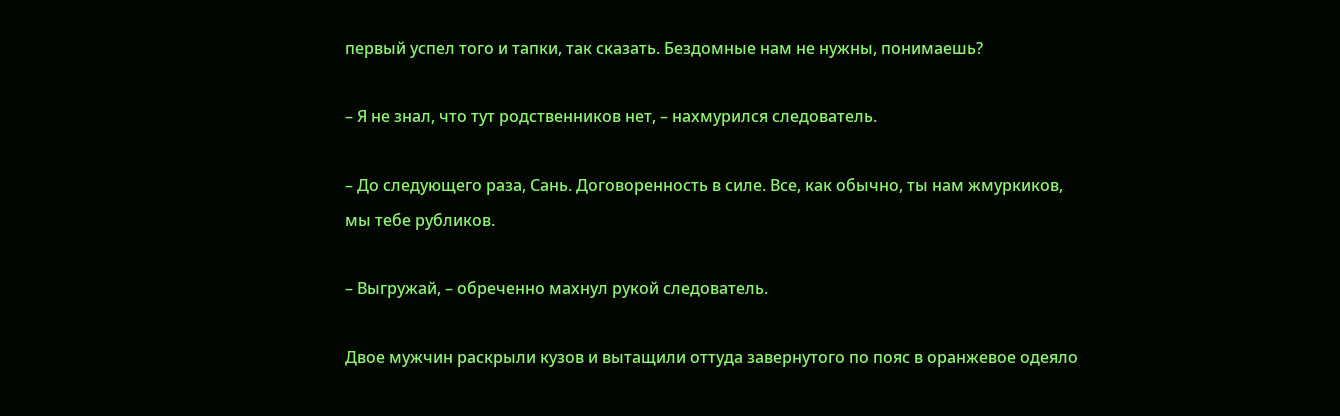первый успел того и тапки, так сказать. Бездомные нам не нужны, понимаешь?

– Я не знал, что тут родственников нет, – нахмурился следователь.

– До следующего раза, Сань. Договоренность в силе. Все, как обычно, ты нам жмуркиков, мы тебе рубликов.

– Выгружай, – обреченно махнул рукой следователь.

Двое мужчин раскрыли кузов и вытащили оттуда завернутого по пояс в оранжевое одеяло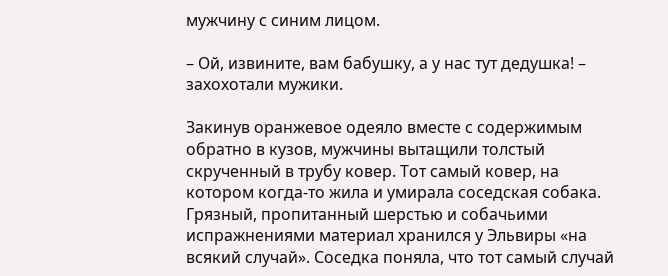мужчину с синим лицом.

– Ой, извините, вам бабушку, а у нас тут дедушка! – захохотали мужики.

Закинув оранжевое одеяло вместе с содержимым обратно в кузов, мужчины вытащили толстый скрученный в трубу ковер. Тот самый ковер, на котором когда-то жила и умирала соседская собака. Грязный, пропитанный шерстью и собачьими испражнениями материал хранился у Эльвиры «на всякий случай». Соседка поняла, что тот самый случай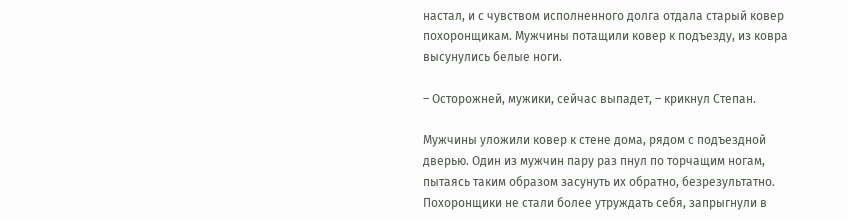настал, и с чувством исполненного долга отдала старый ковер похоронщикам. Мужчины потащили ковер к подъезду, из ковра высунулись белые ноги.

– Осторожней, мужики, сейчас выпадет, – крикнул Степан.

Мужчины уложили ковер к стене дома, рядом с подъездной дверью. Один из мужчин пару раз пнул по торчащим ногам, пытаясь таким образом засунуть их обратно, безрезультатно. Похоронщики не стали более утруждать себя, запрыгнули в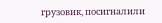грузовик, посигналили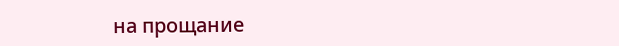на прощание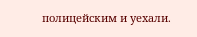полицейским и уехали.